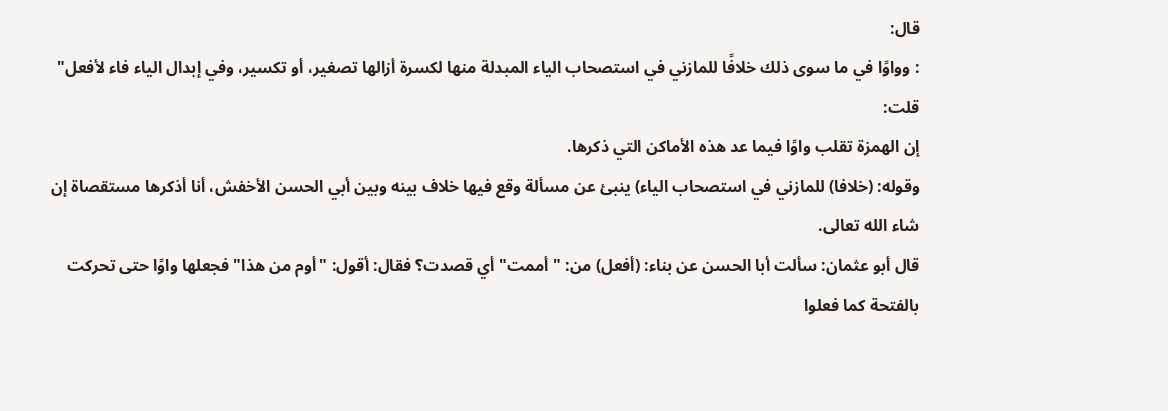قال:
: وواوًا في ما سوى ذلك خلافًا للمازني في استصحاب الياء المبدلة منها لكسرة أزالها تصغير، أو تكسير، وفي إبدال الياء فاء لأفعل"
قلت:
إن الهمزة تقلب واوًا فيما عد هذه الأماكن التي ذكرها.
وقوله: (خلافا) للمازني في استصحاب الياء) ينبئ عن مسألة وقع فيها خلاف بينه وبين أبي الحسن الأخفش، أنا أذكرها مستقصاة إن شاء الله تعالى.
قال أبو عثمان: سألت أبا الحسن عن بناء: (أفعل) من: "أممت" أي قصدت؟ فقال: أقول: "أوم من هذا" فجعلها واوًا حتى تحركت بالفتحة كما فعلوا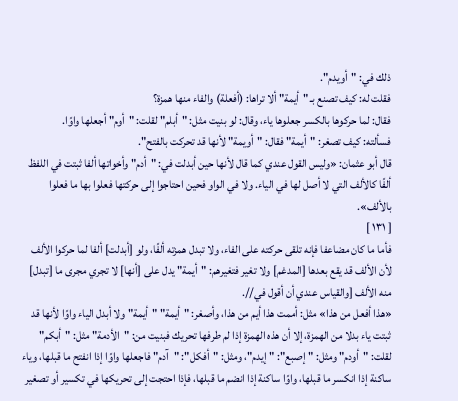ذلك في: "أويدم".
فقلت له: كيف تصنع بـ "أيمة" ألا تراها: (أفعلة) والفاء منها همزة؟
فقال: لما حركوها بالكسر جعلوها ياء، وقال: لو بنيت مثل: "أبلم" لقلت: "أوم" أجعلها واوًا.
فسألته: كيف تصغر: "أيمة" فقال: "أويمة" لأنها قد تحركت بالفتح".
قال أبو عثمان: «وليس القول عندي كما قال لأنها حين أبدلت في: "أدم" وأخواتها ألفا ثبتت في اللفظ ألفًا كالألف التي لا أصل لها في الياء. ولا في الواو فحين احتاجوا إلى حركتها فعلوا بها ما فعلوا بالألف».
[ ١٣١ ]
فأما ما كان مضاعفا فإنه تلقى حركته على الفاء، ولا تبدل همزته ألفًا، ولو [أبدلت] ألفا لما حركوا الألف لأن الألف قد يقع بعدها [المدغم] ولا تغير فتغيرهم: "أيمة" يدل على [أنها] لا تجري مجرى ما [تبدل] منه الألف [والقياس عندي أن أقول في//.
«هذا أفعل من هذا» مثل: أممت هذا أيم من هذا، وأصغر: "أيمة" "أيمة" ولا أبدل الياء واوًا لأنها قد ثبتت ياء بدلا من الهمزة، إلا أن هذه الهمزة إذا لم طرفها تحريك فبنيت من: "الأدمة" مثل: "أبكم" لقلت: "أودم" ومثل: "إصبع": "إيدم"، ومثل: "أفكل": "آدم" فاجعلها واوًا إذا انفتح ما قبلها، وياء ساكنة إذا انكسر ما قبلها، واوًا ساكنة إذا انضم ما قبلها، فإذا احتجت إلى تحريكها في تكسير أو تصغير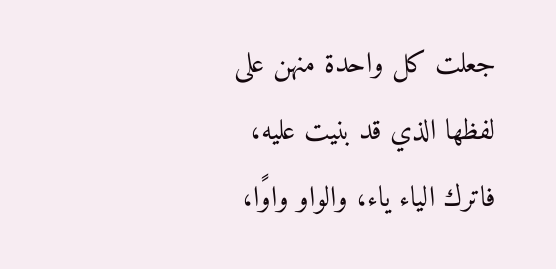جعلت كل واحدة منهن على لفظها الذي قد بنيت عليه، فاترك الياء ياء، والواو واوًا،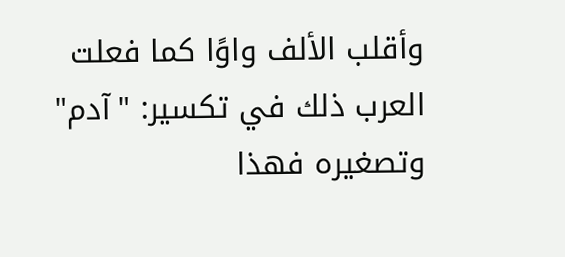وأقلب الألف واوًا كما فعلت العرب ذلك في تكسير: "آدم" وتصغيره فهذا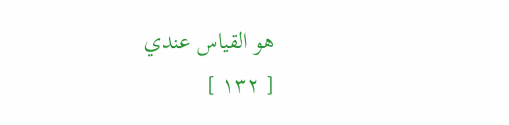هو القياس عندي
[ ١٣٢ ]